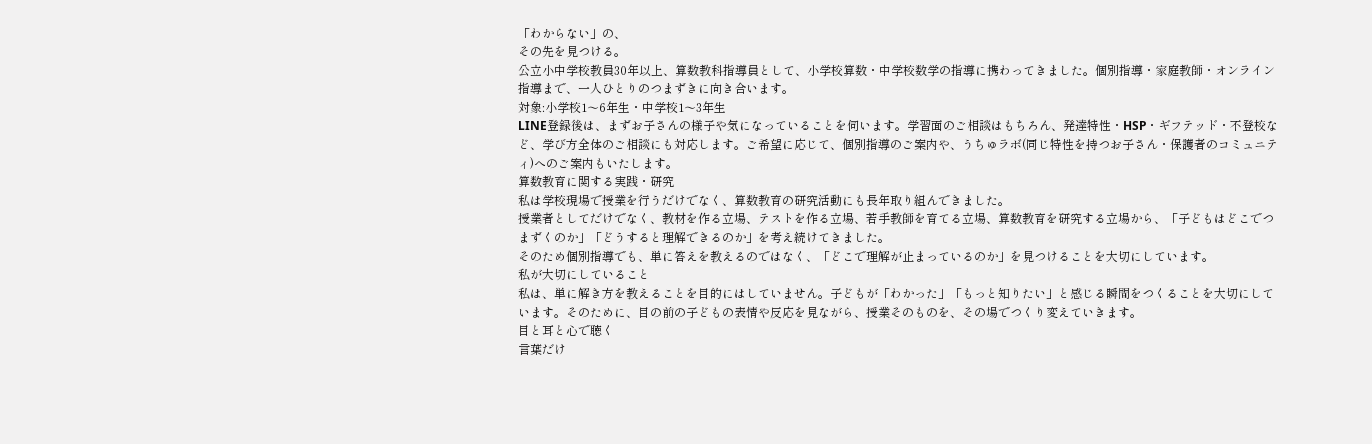「わからない」の、
その先を見つける。
公立小中学校教員30年以上、算数教科指導員として、小学校算数・中学校数学の指導に携わってきました。個別指導・家庭教師・オンライン指導まで、一人ひとりのつまずきに向き合います。
対象:小学校1〜6年生・中学校1〜3年生
LINE登録後は、まずお子さんの様子や気になっていることを伺います。学習面のご相談はもちろん、発達特性・HSP・ギフテッド・不登校など、学び方全体のご相談にも対応します。ご希望に応じて、個別指導のご案内や、うちゅラボ(同じ特性を持つお子さん・保護者のコミュニティ)へのご案内もいたします。
算数教育に関する実践・研究
私は学校現場で授業を行うだけでなく、算数教育の研究活動にも長年取り組んできました。
授業者としてだけでなく、教材を作る立場、テストを作る立場、若手教師を育てる立場、算数教育を研究する立場から、「子どもはどこでつまずくのか」「どうすると理解できるのか」を考え続けてきました。
そのため個別指導でも、単に答えを教えるのではなく、「どこで理解が止まっているのか」を見つけることを大切にしています。
私が大切にしていること
私は、単に解き方を教えることを目的にはしていません。子どもが「わかった」「もっと知りたい」と感じる瞬間をつくることを大切にしています。そのために、目の前の子どもの表情や反応を見ながら、授業そのものを、その場でつくり変えていきます。
目と耳と心で聴く
言葉だけ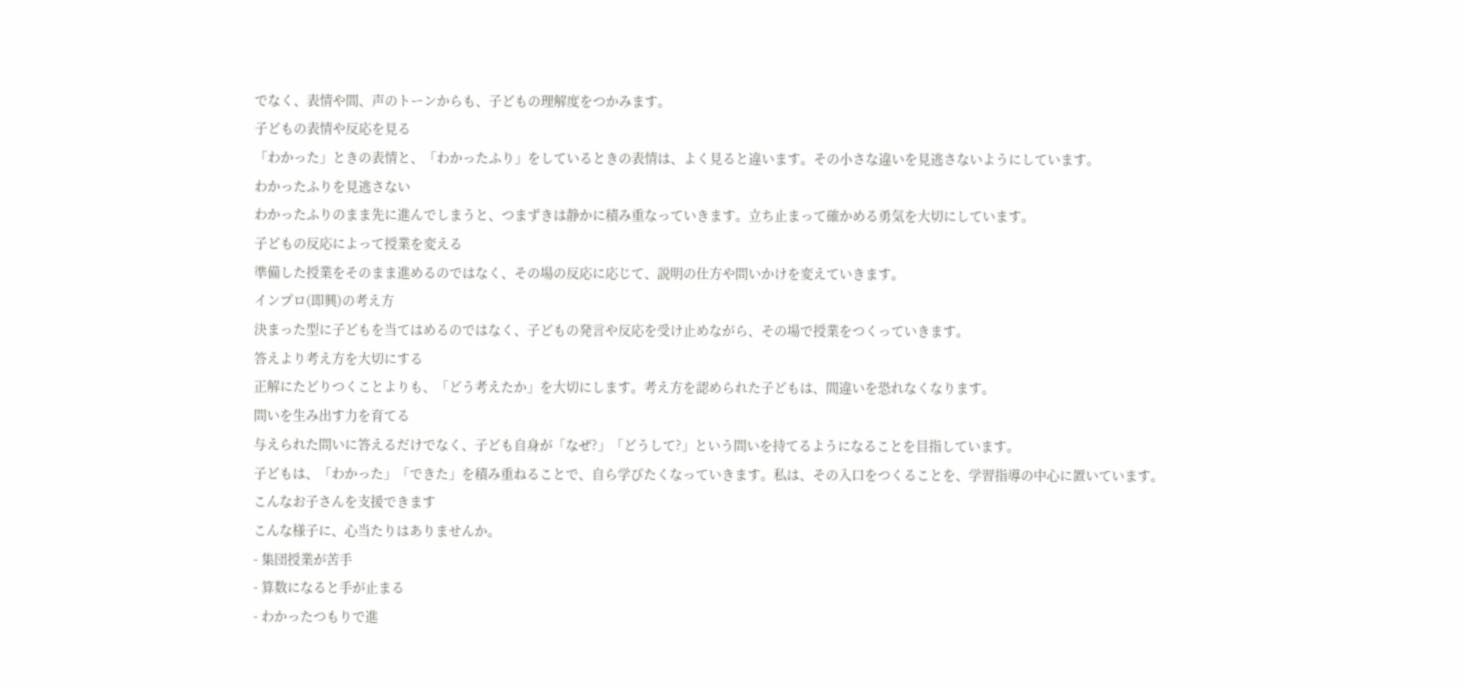でなく、表情や間、声のトーンからも、子どもの理解度をつかみます。
子どもの表情や反応を見る
「わかった」ときの表情と、「わかったふり」をしているときの表情は、よく見ると違います。その小さな違いを見逃さないようにしています。
わかったふりを見逃さない
わかったふりのまま先に進んでしまうと、つまずきは静かに積み重なっていきます。立ち止まって確かめる勇気を大切にしています。
子どもの反応によって授業を変える
準備した授業をそのまま進めるのではなく、その場の反応に応じて、説明の仕方や問いかけを変えていきます。
インプロ(即興)の考え方
決まった型に子どもを当てはめるのではなく、子どもの発言や反応を受け止めながら、その場で授業をつくっていきます。
答えより考え方を大切にする
正解にたどりつくことよりも、「どう考えたか」を大切にします。考え方を認められた子どもは、間違いを恐れなくなります。
問いを生み出す力を育てる
与えられた問いに答えるだけでなく、子ども自身が「なぜ?」「どうして?」という問いを持てるようになることを目指しています。
子どもは、「わかった」「できた」を積み重ねることで、自ら学びたくなっていきます。私は、その入口をつくることを、学習指導の中心に置いています。
こんなお子さんを支援できます
こんな様子に、心当たりはありませんか。
- 集団授業が苦手
- 算数になると手が止まる
- わかったつもりで進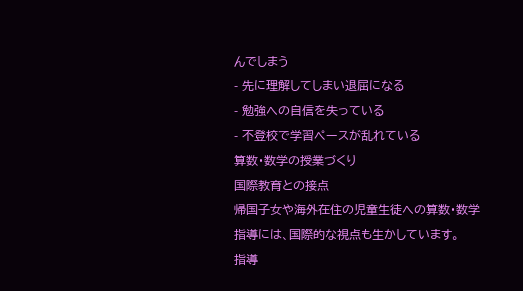んでしまう
- 先に理解してしまい退屈になる
- 勉強への自信を失っている
- 不登校で学習ペースが乱れている
算数・数学の授業づくり
国際教育との接点
帰国子女や海外在住の児童生徒への算数・数学指導には、国際的な視点も生かしています。
指導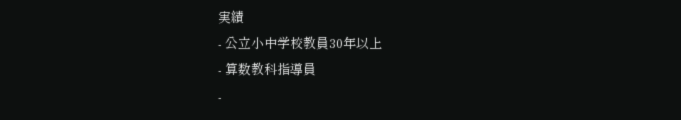実績
- 公立小中学校教員30年以上
- 算数教科指導員
-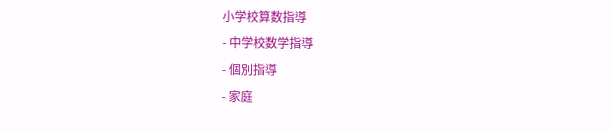小学校算数指導
- 中学校数学指導
- 個別指導
- 家庭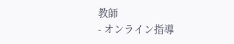教師
- オンライン指導